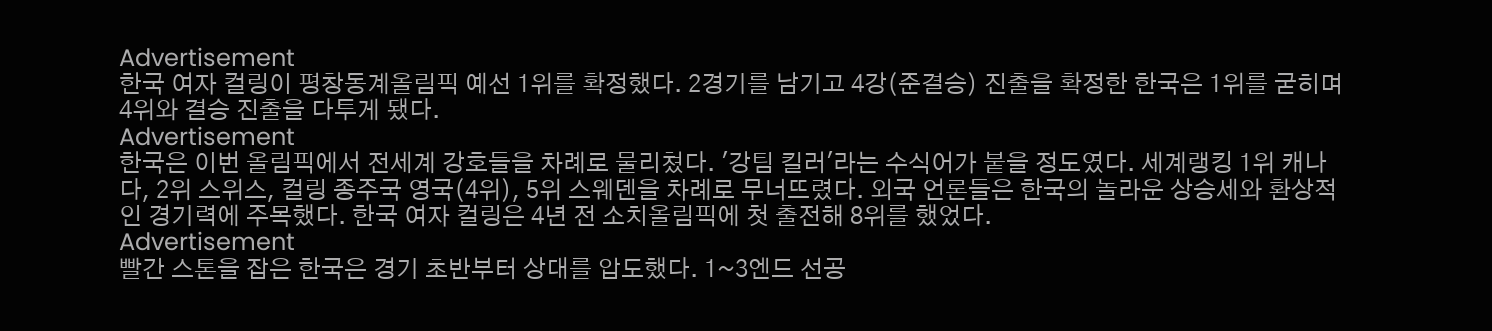Advertisement
한국 여자 컬링이 평창동계올림픽 예선 1위를 확정했다. 2경기를 남기고 4강(준결승) 진출을 확정한 한국은 1위를 굳히며 4위와 결승 진출을 다투게 됐다.
Advertisement
한국은 이번 올림픽에서 전세계 강호들을 차례로 물리쳤다. '강팀 킬러'라는 수식어가 붙을 정도였다. 세계랭킹 1위 캐나다, 2위 스위스, 컬링 종주국 영국(4위), 5위 스웨덴을 차례로 무너뜨렸다. 외국 언론들은 한국의 놀라운 상승세와 환상적인 경기력에 주목했다. 한국 여자 컬링은 4년 전 소치올림픽에 첫 출전해 8위를 했었다.
Advertisement
빨간 스톤을 잡은 한국은 경기 초반부터 상대를 압도했다. 1~3엔드 선공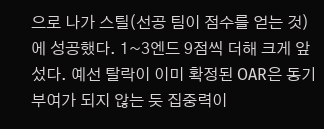으로 나가 스틸(선공 팀이 점수를 얻는 것)에 성공했다. 1~3엔드 9점씩 더해 크게 앞섰다. 예선 탈락이 이미 확정된 OAR은 동기부여가 되지 않는 듯 집중력이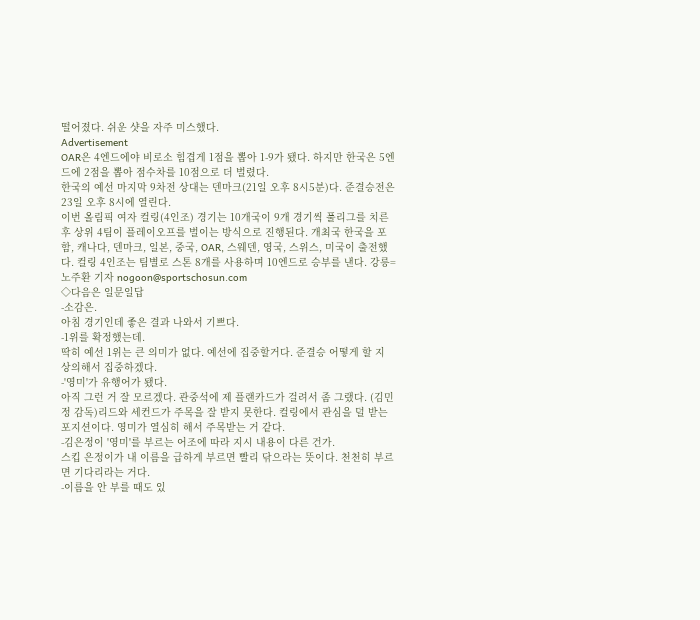떨어졌다. 쉬운 샷을 자주 미스했다.
Advertisement
OAR은 4엔드에야 비로소 힘겹게 1점을 뽑아 1-9가 됐다. 하지만 한국은 5엔드에 2점을 뽑아 점수차를 10점으로 더 벌렸다.
한국의 예선 마지막 9차전 상대는 덴마크(21일 오후 8시5분)다. 준결승전은 23일 오후 8시에 열린다.
이번 올림픽 여자 컬링(4인조) 경기는 10개국이 9개 경기씩 풀리그를 치른 후 상위 4팀이 플레이오프를 벌이는 방식으로 진행된다. 개최국 한국을 포함, 캐나다, 덴마크, 일본, 중국, OAR, 스웨덴, 영국, 스위스, 미국이 출전했다. 컬링 4인조는 팀별로 스톤 8개를 사용하며 10엔드로 승부를 낸다. 강릉=노주환 기자 nogoon@sportschosun.com
◇다음은 일문일답
-소감은.
아침 경기인데 좋은 결과 나와서 기쁘다.
-1위를 확정했는데.
딱히 예선 1위는 큰 의미가 없다. 예선에 집중할거다. 준결승 어떻게 할 지 상의해서 집중하겠다.
-'영미'가 유행어가 됐다.
아직 그런 거 잘 모르겠다. 관중석에 제 플랜카드가 걸려서 좀 그랬다. (김민정 감독)리드와 세컨드가 주목을 잘 받지 못한다. 컬링에서 관심을 덜 받는 포지션이다. 영미가 열심히 해서 주목받는 거 같다.
-김은정이 '영미'를 부르는 어조에 따라 지시 내용이 다른 건가.
스킵 은정이가 내 이름을 급하게 부르면 빨리 닦으라는 뜻이다. 천천히 부르면 기다리라는 거다.
-이름을 안 부를 때도 있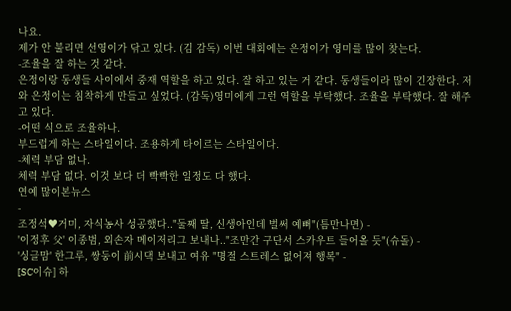나요.
제가 안 불리면 선영이가 닦고 있다. (김 감독) 이번 대회에는 은정이가 영미를 많이 찾는다.
-조율을 잘 하는 것 같다.
은정이랑 동생들 사이에서 중재 역할을 하고 있다. 잘 하고 있는 거 같다. 동생들이라 많이 긴장한다. 저와 은정이는 침착하게 만들고 싶었다. (감독)영미에게 그런 역할을 부탁했다. 조율을 부탁했다. 잘 해주고 있다.
-어떤 식으로 조율하나.
부드럽게 하는 스타일이다. 조용하게 타이르는 스타일이다.
-체력 부담 없나.
체력 부담 없다. 이것 보다 더 빡빡한 일정도 다 했다.
연예 많이본뉴스
-
조정석♥거미, 자식농사 성공했다.."둘째 딸, 신생아인데 벌써 예뻐"(틈만나면) -
'이정후 父' 이종범, 외손자 메이저리그 보내나.."조만간 구단서 스카우트 들어올 듯"(슈돌) -
'싱글맘' 한그루, 쌍둥이 前시댁 보내고 여유 "명절 스트레스 없어져 행복" -
[SC이슈] 하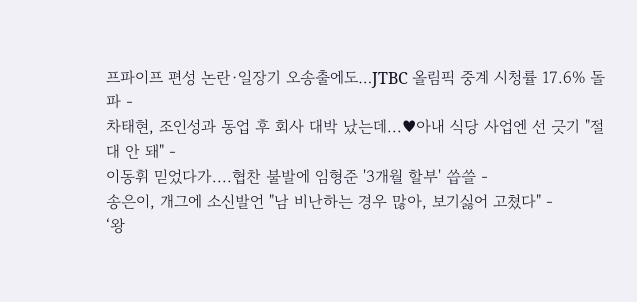프파이프 편성 논란·일장기 오송출에도…JTBC 올림픽 중계 시청률 17.6% 돌파 -
차태현, 조인성과 동업 후 회사 대박 났는데...♥아내 식당 사업엔 선 긋기 "절대 안 돼" -
이동휘 믿었다가....협찬 불발에 임형준 '3개월 할부' 씁쓸 -
송은이, 개그에 소신발언 "남 비난하는 경우 많아, 보기싫어 고쳤다" -
‘왕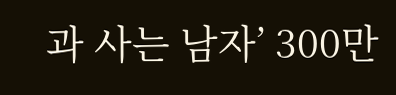과 사는 남자’ 300만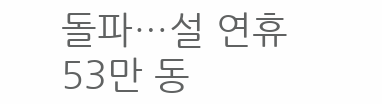돌파…설 연휴 53만 동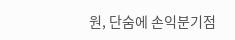원, 단숨에 손익분기점